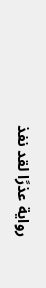رواية عذرًا لقد نفذ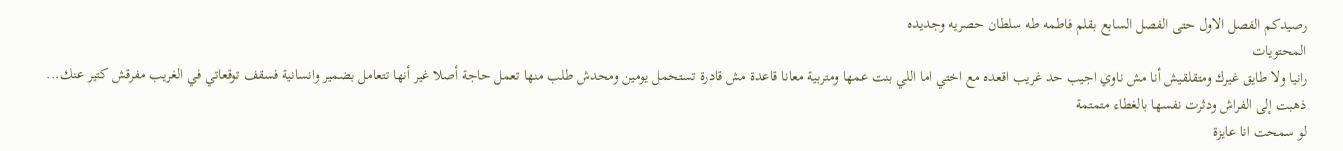رصيدكم الفصل الاول حتى الفصل السابع بقلم فاطمه طه سلطان حصريه وجديده
المحتويات
رانيا ولا طايق غيرك ومتقلقيش أنا مش ناوي اجيب حد غريب اقعده مع اختي اما اللي بنت عمها ومتربية معانا قاعدة مش قادرة تستحمل يومين ومحدش طلب منها تعمل حاجة أصلا غير أنها تتعامل بضمير وانسانية فسقف توقعاتي في الغريب مفرقش كتير عنك...
ذهبت إلى الفراش ودثرت نفسها بالغطاء متمتمة
لو سمحت انا عايزة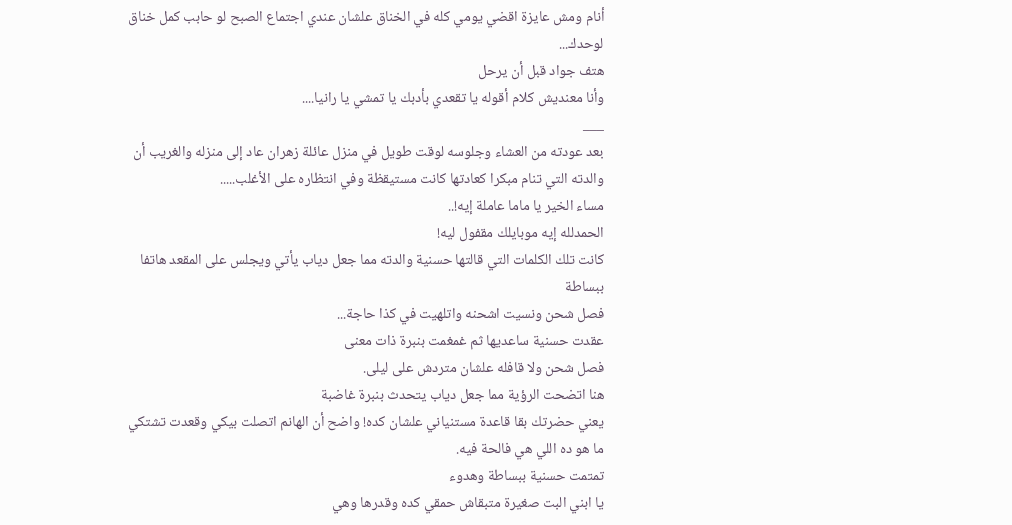أنام ومش عايزة اقضي يومي كله في الخناق علشان عندي اجتماع الصبح لو حابب كمل خناق لوحدك...
هتف جواد قبل أن يرحل
وأنا معنديش كلام أقوله يا تقعدي بأدبك يا تمشي يا رانيا....
___
بعد عودته من العشاء وجلوسه لوقت طويل في منزل عائلة زهران عاد إلى منزله والغريب أن والدته التي تنام مبكرا كعادتها كانت مستيقظة وفي انتظاره على الأغلب.....
مساء الخير يا ماما عاملة إيه!..
الحمدلله إيه موبايلك مقفول ليه!
كانت تلك الكلمات التي قالتها حسنية والدته مما جعل دياب يأتي ويجلس على المقعد هاتفا ببساطة
فصل شحن ونسيت اشحنه واتلهيت في كذا حاجة...
عقدت حسنية ساعديها ثم غمغمت بنبرة ذات معنى
فصل شحن ولا قافله علشان متردش على ليلى.
هنا اتضحت الرؤية مما جعل دياب يتحدث بنبرة غاضبة
يعني حضرتك بقا قاعدة مستنياني علشان كده! واضح أن الهانم اتصلت بيكي وقعدت تشتكي ما هو ده اللي هي فالحة فيه.
تمتمت حسنية ببساطة وهدوء
يا ابني البت صغيرة متبقاش حمقي كده وقدرها وهي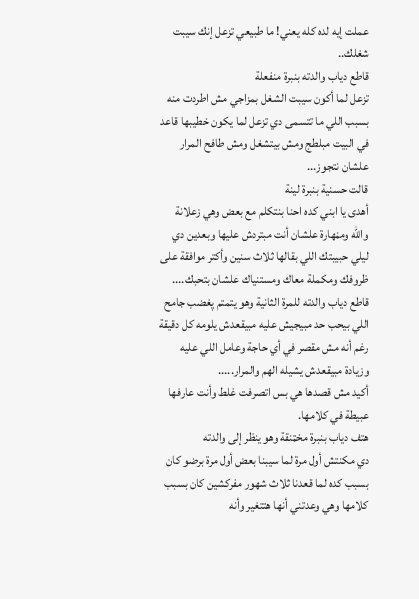عملت إيه لده كله يعني! ما طبيعي تزعل إنك سيبت شغلك..
قاطع دياب والدته بنبرة منفعلة
تزعل لما أكون سيبت الشغل بمزاجي مش اطردت منه بسبب اللي ما تتسمى دي تزعل لما يكون خطيبها قاعد في البيت مبلطج ومش بيتشغل ومش طافح المرار علشان نتجوز...
قالت حسنية بنبرة لينة
أهدى يا ابني كده احنا بنتكلم مع بعض وهي زعلانة والله ومڼهارة علشان أنت مبتردش عليها وبعدين دي ليلي حبيبتك اللي بقالها ثلاث سنين وأكتر موافقة على ظروفك ومكملة معاك ومستنياك علشان بتحبك....
قاطع دياب والدته للمرة الثانية وهو يتمتم پغضب جامح
اللي بيحب حد مبيجيش عليه مبيقعدش يلومه كل دقيقة رغم أنه مش مقصر في أي حاجة وعامل اللي عليه وزيادة مبيقعدش يشيله الهم والمرار.....
أكيد مش قصدها هي بس اتصرفت غلط وأنت عارفها عبيطة في كلامها.
هتف دياب بنبرة مخټنقة وهو ينظر إلى والدته
دي مكنتش أول مرة لما سيبنا بعض أول مرة برضو كان بسبب كده لما قعدنا ثلاث شهور مفركشين كان بسبب كلامها وهي وعدتني أنها هتتغير وأنه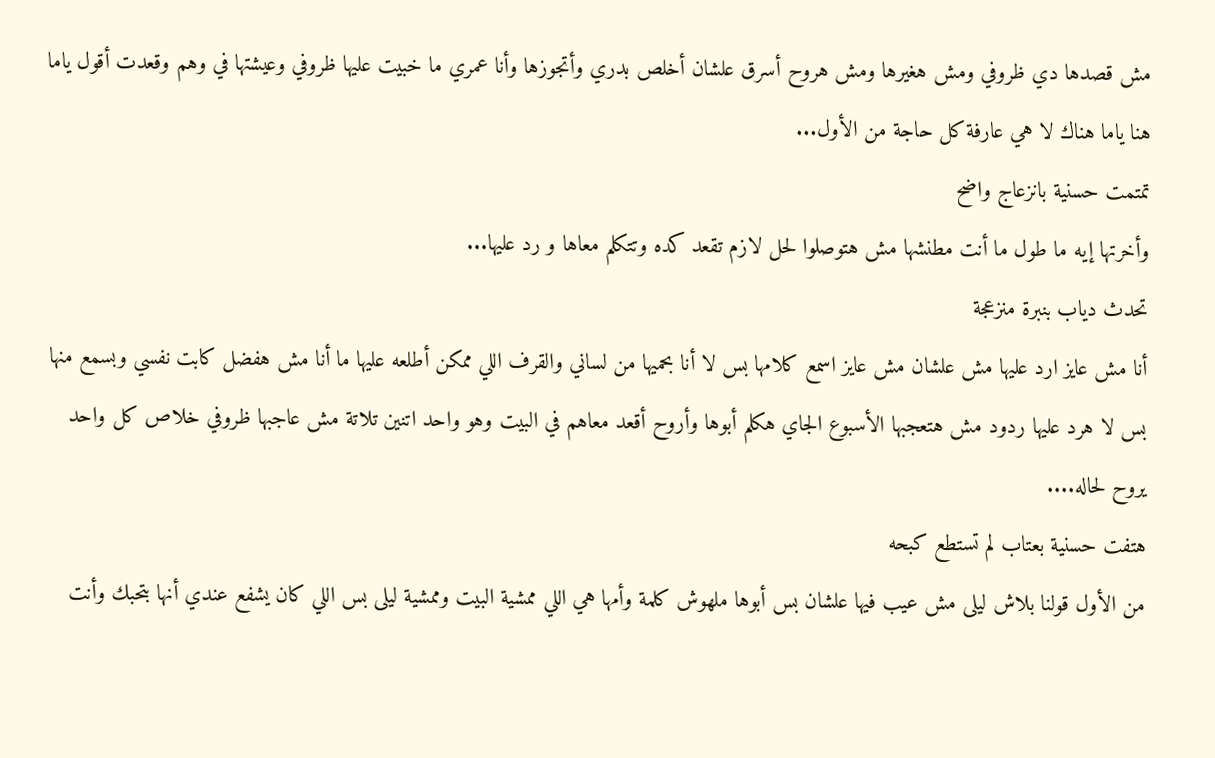مش قصدها دي ظروفي ومش هغيرها ومش هروح أسرق علشان أخلص بدري وأتجوزها وأنا عمري ما خبيت عليها ظروفي وعيشتها في وهم وقعدت أقول ياما هنا ياما هناك لا هي عارفة كل حاجة من الأول...
تمتمت حسنية بانزعاج واضح
وأخرتها إيه ما طول ما أنت مطنشها مش هتوصلوا لحل لازم تقعد كده وتتكلم معاها و رد عليها...
تحدث دياب بنبرة منزعجة
أنا مش عايز ارد عليها مش علشان مش عايز اسمع كلامها بس لا أنا بحميها من لساني والقرف اللي ممكن أطلعه عليها ما أنا مش هفضل كابت نفسي وبسمع منها بس لا هرد عليها ردود مش هتعجبها الأسبوع الجاي هكلم أبوها وأروح أقعد معاهم في البيت وهو واحد اتنين تلاتة مش عاجبها ظروفي خلاص كل واحد يروح لحاله....
هتفت حسنية بعتاب لم تستطع كبحه
من الأول قولنا بلاش ليلى مش عيب فيها علشان بس أبوها ملهوش كلمة وأمها هي اللي ممشية البيت وممشية ليلى بس اللي كان يشفع عندي أنها بتحبك وأنت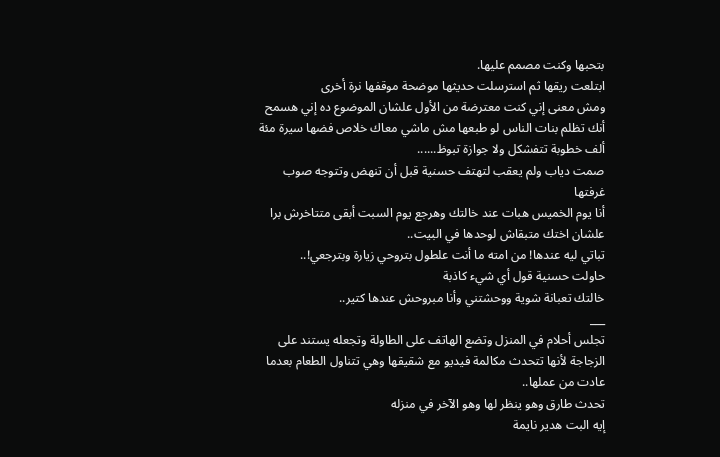بتحبها وكنت مصمم عليها.
ابتلعت ريقها ثم استرسلت حديثها موضحة موقفها نرة أخرى
ومش معنى إني كنت معترضة من الأول علشان الموضوع ده إني هسمح أنك تظلم بنات الناس لو طبعها مش ماشي معاك خلاص فضها سيرة مئة ألف خطوبة تتفشكل ولا جوازة تبوظ......
صمت دياب ولم يعقب لتهتف حسنية قبل أن تنهض وتتوجه صوب غرفتها
أنا يوم الخميس هبات عند خالتك وهرجع يوم السبت أبقى متتاخرش برا علشان اختك متبقاش لوحدها في البيت..
تباتي ليه عندها! من امته ما أنت علطول بتروحي زيارة وبترجعي!..
حاولت حسنية قول أي شيء كاذبة
خالتك تعبانة شوية ووحشتني وأنا مبروحش عندها كتير..
___
تجلس أحلام في المنزل وتضع الهاتف على الطاولة وتجعله يستند على الزجاجة لأنها تتحدث مكالمة فيديو مع شقيقها وهي تتناول الطعام بعدما عادت من عملها..
تحدث طارق وهو ينظر لها وهو الآخر في منزله
إيه البت هدير نايمة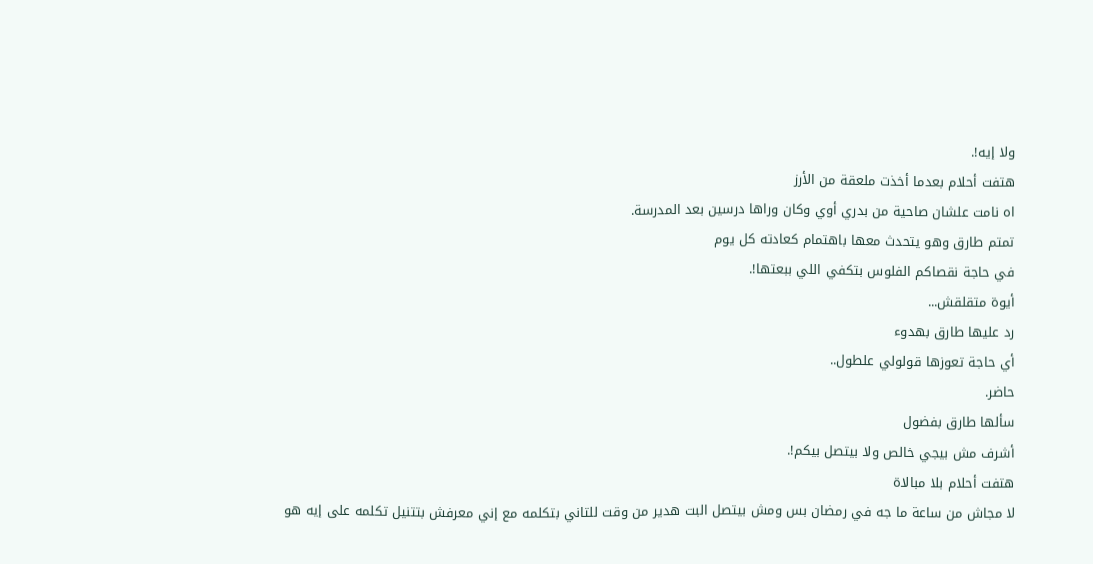ولا إيه!.
هتفت أحلام بعدما أخذت ملعقة من الأرز
اه نامت علشان صاحية من بدري أوي وكان وراها درسين بعد المدرسة.
تمتم طارق وهو يتحدث معها باهتمام كعادته كل يوم
في حاجة نقصاكم الفلوس بتكفي اللي ببعتها!.
أيوة متقلقش...
رد عليها طارق بهدوء
أي حاجة تعوزها قولولي علطول..
حاضر.
سألها طارق بفضول
أشرف مش بيجي خالص ولا بيتصل بيكم!.
هتفت أحلام بلا مبالاة
لا مجاش من ساعة ما جه في رمضان بس ومش بيتصل البت هدير من وقت للتاني بتكلمه مع إني معرفش بتتنيل تكلمه على إيه هو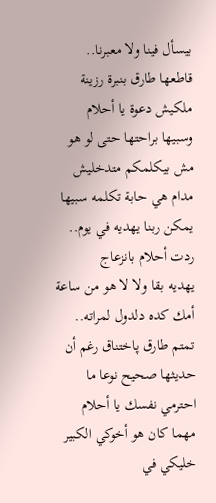بيسأل فينا ولا معبرنا..
قاطعها طارق بنبرة رزينة
ملكيش دعوة يا أحلام وسبيها براحتها حتى لو هو مش بيكلمكم متدخليش مدام هي حابة تكلمه سبيها يمكن ربنا يهديه في يوم..
ردت أحلام بانزعاج
يهديه بقا ولا لا هو من ساعة أمك كده دلدول لمراته..
تمتم طارق پاختناق رغم أن حديثها صحيح نوعا ما
احترمي نفسك يا أحلام مهما كان هو أخوكي الكبير خليكي في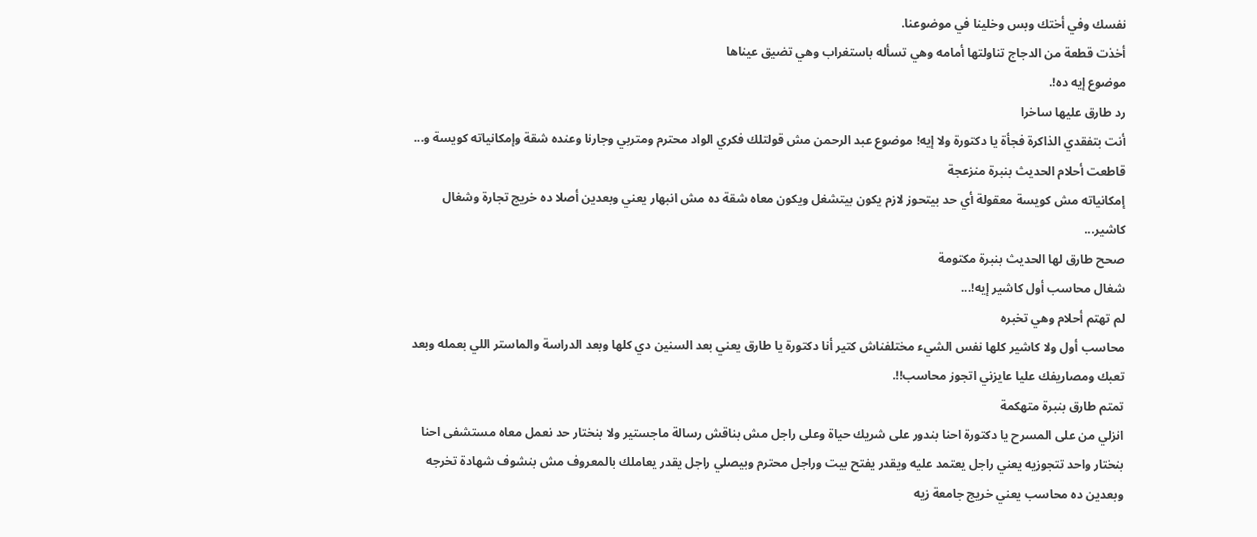نفسك وفي أختك وبس وخلينا في موضوعنا.
أخذت قطعة من الدجاج تناولتها أمامه وهي تسأله باستغراب وهي تضيق عيناها
موضوع إيه ده!.
رد طارق عليها ساخرا
أنت بتفقدي الذاكرة فجأة يا دكتورة ولا إيه! موضوع عبد الرحمن مش قولتلك فكري الواد محترم ومتربي وجارنا وعنده شقة وإمكانياته كويسة و...
قاطعت أحلام الحديث بنبرة منزعجة
إمكانياته مش كويسة معقولة أي حد بيتحوز لازم يكون بيتشغل ويكون معاه شقة ده مش انبهار يعني وبعدين أصلا ده خريج تجارة وشغال كاشير...
صحح طارق لها الحديث بنبرة مكتومة
شغال محاسب أول كاشير إيه!...
لم تهتم أحلام وهي تخبره
محاسب أول ولا كاشير كلها نفس الشيء مختلفناش كتير أنا دكتورة يا طارق يعني بعد السنين دي كلها وبعد الدراسة والماستر اللي بعمله وبعد تعبك ومصاريفك عليا عايزني اتجوز محاسب!!.
تمتم طارق بنبرة متهكمة
انزلي من على المسرح يا دكتورة احنا بندور على شريك حياة وعلى راجل مش بناقش رسالة ماجستير ولا بنختار حد نعمل معاه مستشفى احنا بنختار واحد تتجوزيه يعني راجل يعتمد عليه ويقدر يفتح بيت وراجل محترم وبيصلي راجل يقدر يعاملك بالمعروف مش بنشوف شهادة تخرجه وبعدين ده محاسب يعني خريج جامعة زيه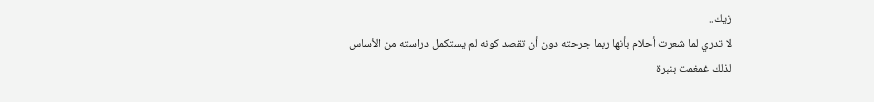زيك..
لا تدري لما شعرت أحلام بأنها ربما جرحته دون أن تقصد كونه لم يستكمل دراسته من الأساس لذلك غمغمت بنبرة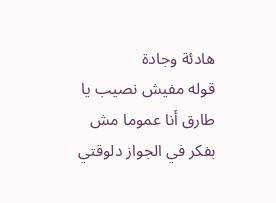هادئة وجادة
قوله مفيش نصيب يا طارق أنا عموما مش بفكر في الجواز دلوقتي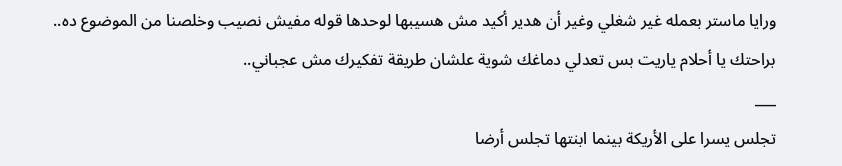ورايا ماستر بعمله غير شغلي وغير أن هدير أكيد مش هسيبها لوحدها قوله مفيش نصيب وخلصنا من الموضوع ده..
براحتك يا أحلام ياريت بس تعدلي دماغك شوية علشان طريقة تفكيرك مش عجباني..
___
تجلس يسرا على الأريكة بينما ابنتها تجلس أرضا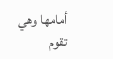أمامها وهي تقوم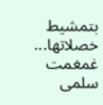بتمشيط خصلاتها...
غمغمت سلمى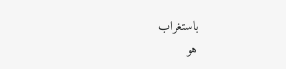باستغراب
هو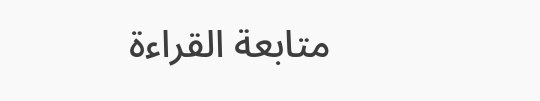متابعة القراءة